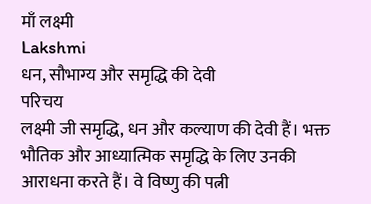माँ लक्ष्मी
Lakshmi
धन, सौभाग्य और समृद्धि की देवी
परिचय
लक्ष्मी जी समृद्धि, धन और कल्याण की देवी हैं। भक्त भौतिक और आध्यात्मिक समृद्धि के लिए उनकी आराधना करते हैं। वे विष्णु की पत्नी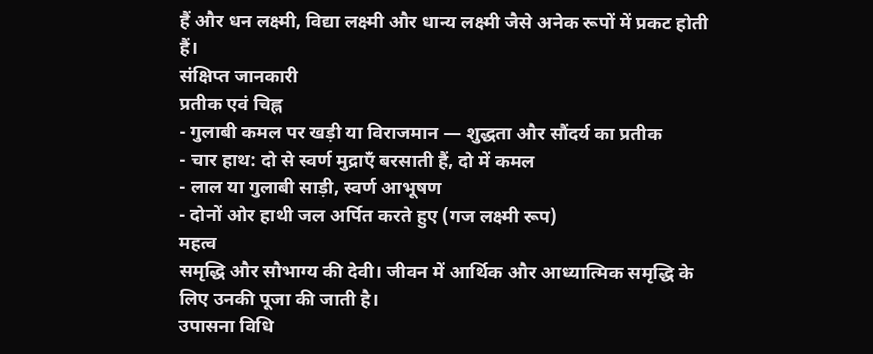हैं और धन लक्ष्मी, विद्या लक्ष्मी और धान्य लक्ष्मी जैसे अनेक रूपों में प्रकट होती हैं।
संक्षिप्त जानकारी
प्रतीक एवं चिह्न
- गुलाबी कमल पर खड़ी या विराजमान — शुद्धता और सौंदर्य का प्रतीक
- चार हाथ: दो से स्वर्ण मुद्राएँ बरसाती हैं, दो में कमल
- लाल या गुलाबी साड़ी, स्वर्ण आभूषण
- दोनों ओर हाथी जल अर्पित करते हुए (गज लक्ष्मी रूप)
महत्व
समृद्धि और सौभाग्य की देवी। जीवन में आर्थिक और आध्यात्मिक समृद्धि के लिए उनकी पूजा की जाती है।
उपासना विधि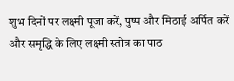शुभ दिनों पर लक्ष्मी पूजा करें, पुष्प और मिठाई अर्पित करें और समृद्धि के लिए लक्ष्मी स्तोत्र का पाठ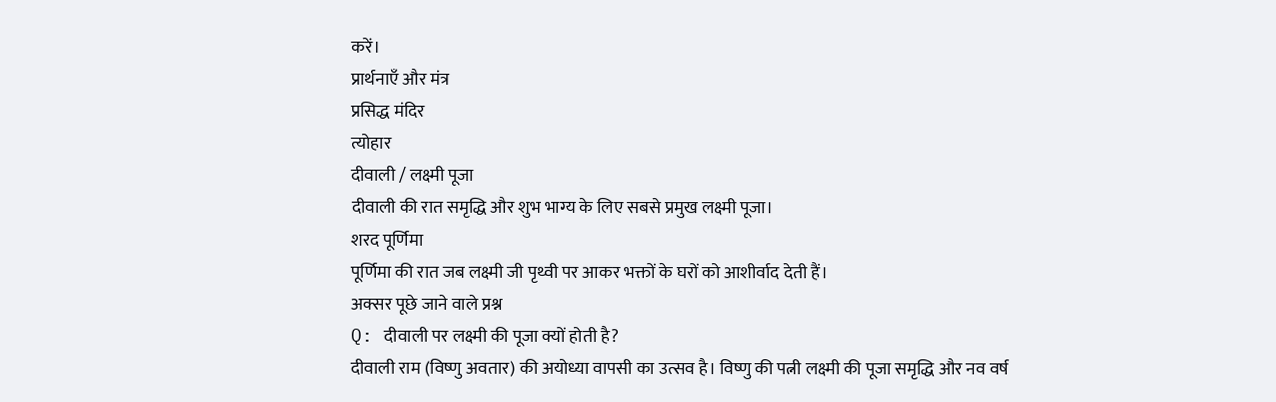करें।
प्रार्थनाएँ और मंत्र
प्रसिद्ध मंदिर
त्योहार
दीवाली / लक्ष्मी पूजा
दीवाली की रात समृद्धि और शुभ भाग्य के लिए सबसे प्रमुख लक्ष्मी पूजा।
शरद पूर्णिमा
पूर्णिमा की रात जब लक्ष्मी जी पृथ्वी पर आकर भक्तों के घरों को आशीर्वाद देती हैं।
अक्सर पूछे जाने वाले प्रश्न
Q: दीवाली पर लक्ष्मी की पूजा क्यों होती है?
दीवाली राम (विष्णु अवतार) की अयोध्या वापसी का उत्सव है। विष्णु की पत्नी लक्ष्मी की पूजा समृद्धि और नव वर्ष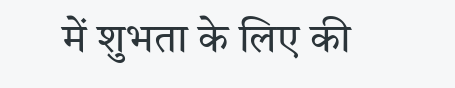में शुभता के लिए की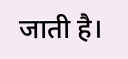जाती है।